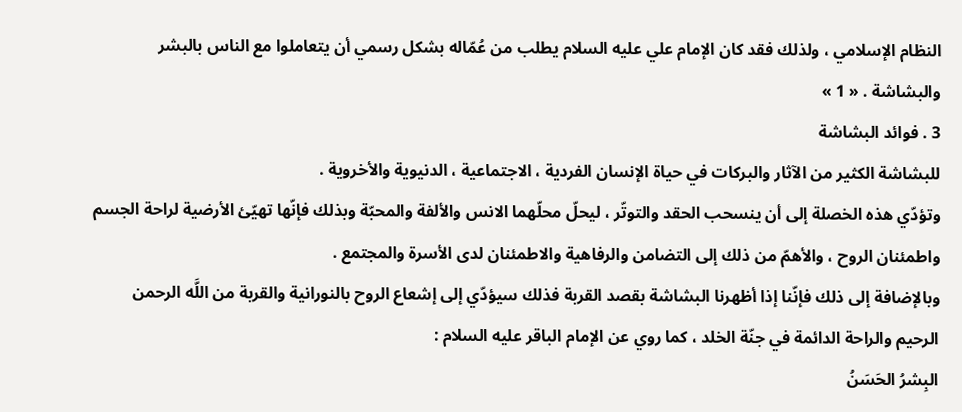النظام الإسلامي ، ولذلك فقد كان الإمام علي عليه السلام يطلب من عُمّاله بشكل رسمي أن يتعاملوا مع الناس بالبشر والبشاشة . « 1 »
3 . فوائد البشاشة
للبشاشة الكثير من الآثار والبركات في حياة الإنسان الفردية ، الاجتماعية ، الدنيوية والأخروية .
وتؤدّي هذه الخصلة إلى أن ينسحب الحقد والتوتّر ، ليحلّ محلّهما الانس والألفة والمحبّة وبذلك فإنّها تهيّئ الأرضية لراحة الجسم واطمئنان الروح ، والأهمّ من ذلك إلى التضامن والرفاهية والاطمئنان لدى الأسرة والمجتمع .
وبالإضافة إلى ذلك فإنّنا إذا أظهرنا البشاشة بقصد القربة فذلك سيؤدّي إلى إشعاع الروح بالنورانية والقربة من اللَّه الرحمن الرحيم والراحة الدائمة في جنّة الخلد ، كما روي عن الإمام الباقر عليه السلام :
البِشرُ الحَسَنُ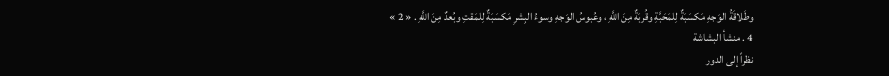وطَلاقَةُ الوَجهِ مَكسَبَةٌ لِلمَحَبَّةِ وقُربَةٌ مِنَ اللَّهِ ، وعُبوسُ الوَجهِ وسوءُ البِشرِ مَكسَبَةٌ لِلمَقتِ وبُعدٌ مِنَ اللَّهِ . « 2 »
4 . منشأ البشاشة
نظراً إلى الدور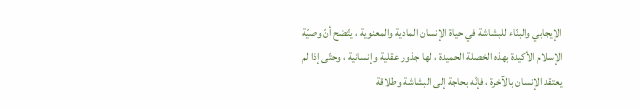الإيجابي والبنّاء للبشاشة في حياة الإنسان المادية والمعنوية ، يتّضح أنّ وصيّة الإسلام الأكيدة بهذه الخصلة الحميدة ، لها جذور عقلية وإنسانية ، وحتّى إذا لم يعتقد الإنسان بالآخرة ، فإنّه بحاجة إلى البشاشة وطلاقة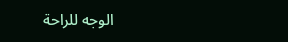الوجه للراحة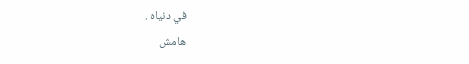في دنياه .
هامش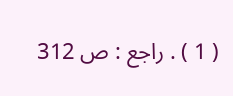( 1 ) . راجع : ص 312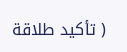( تأكيد طلاقة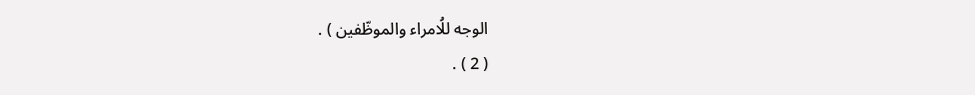الوجه للُامراء والموظّفين ) .
( 2 ) .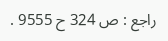راجع : ص 324 ح 9555 .